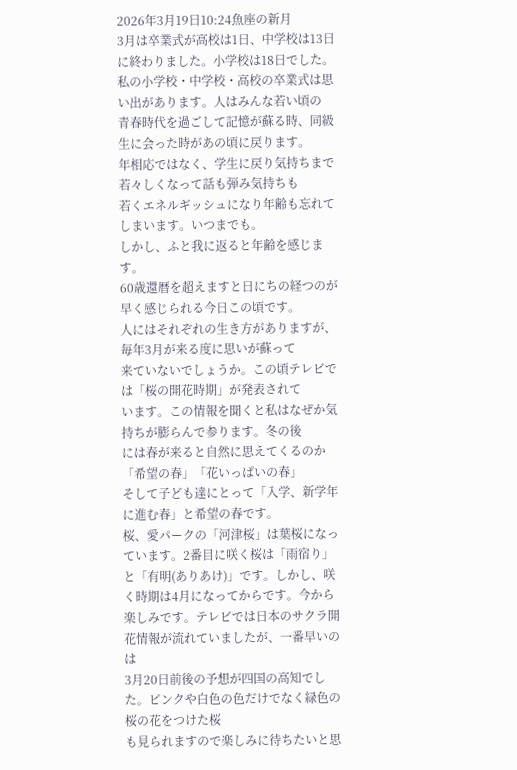2026年3月19日10:24魚座の新月
3月は卒業式が高校は1日、中学校は13日に終わりました。小学校は18日でした。
私の小学校・中学校・高校の卒業式は思い出があります。人はみんな若い頃の
青春時代を過ごして記憶が蘇る時、同級生に会った時があの頃に戻ります。
年相応ではなく、学生に戻り気持ちまで若々しくなって話も弾み気持ちも
若くエネルギッシュになり年齢も忘れてしまいます。いつまでも。
しかし、ふと我に返ると年齢を感じます。
60歳還暦を超えますと日にちの経つのが早く感じられる今日この頃です。
人にはそれぞれの生き方がありますが、毎年3月が来る度に思いが蘇って
来ていないでしょうか。この頃テレビでは「桜の開花時期」が発表されて
います。この情報を聞くと私はなぜか気持ちが膨らんで参ります。冬の後
には春が来ると自然に思えてくるのか「希望の春」「花いっぱいの春」
そして子ども達にとって「入学、新学年に進む春」と希望の春です。
桜、愛パークの「河津桜」は葉桜になっています。2番目に咲く桜は「雨宿り」
と「有明(ありあけ)」です。しかし、咲く時期は4月になってからです。今から
楽しみです。テレビでは日本のサクラ開花情報が流れていましたが、一番早いのは
3月20日前後の予想が四国の高知でした。ピンクや白色の色だけでなく緑色の桜の花をつけた桜
も見られますので楽しみに待ちたいと思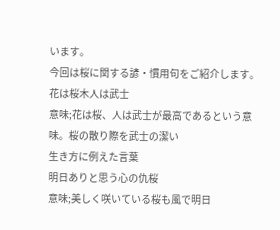います。
今回は桜に関する諺・慣用句をご紹介します。
花は桜木人は武士
意味;花は桜、人は武士が最高であるという意味。桜の散り際を武士の潔い
生き方に例えた言葉
明日ありと思う心の仇桜
意味;美しく咲いている桜も風で明日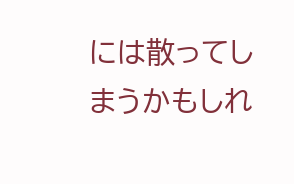には散ってしまうかもしれ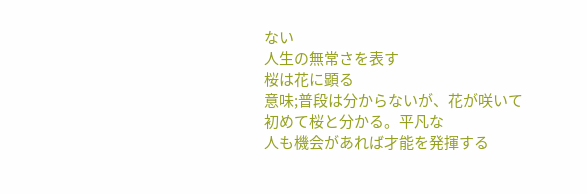ない
人生の無常さを表す
桜は花に顕る
意味;普段は分からないが、花が咲いて初めて桜と分かる。平凡な
人も機会があれば才能を発揮する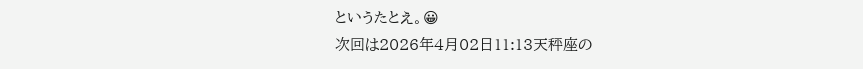というたとえ。😀
次回は2026年4月02日11:13天秤座の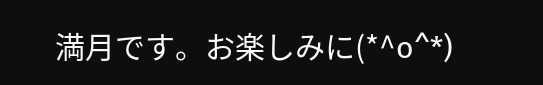満月です。お楽しみに(*^o^*)